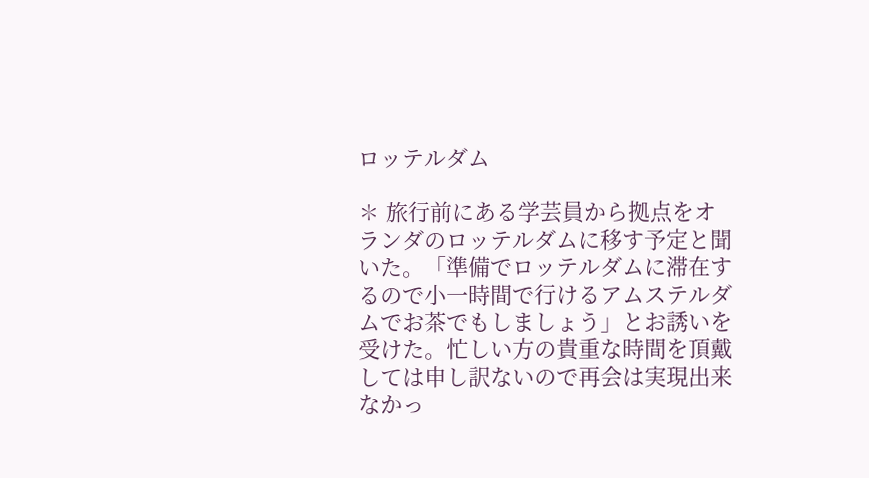ロッテルダム

✽ 旅行前にある学芸員から拠点をオランダのロッテルダムに移す予定と聞いた。「準備でロッテルダムに滞在するので小一時間で行けるアムステルダムでお茶でもしましょう」とお誘いを受けた。忙しい方の貴重な時間を頂戴しては申し訳ないので再会は実現出来なかっ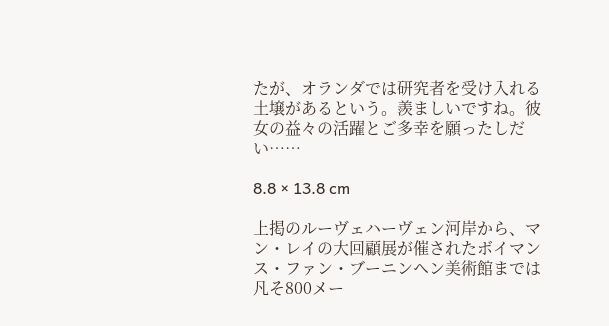たが、オランダでは研究者を受け入れる土壌があるという。羨ましいですね。彼女の益々の活躍とご多幸を願ったしだい……

8.8 × 13.8 cm

上掲のルーヴェハーヴェン河岸から、マン・レイの大回顧展が催されたボイマンス・ファン・ブーニンヘン美術館までは凡そ800メー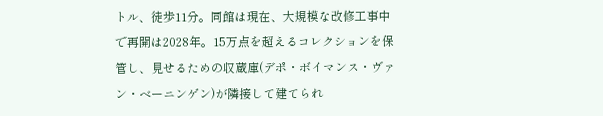トル、徒歩11分。同館は現在、大規模な改修工事中で再開は2028年。15万点を超えるコレクションを保管し、見せるための収蔵庫(デポ・ボイマンス・ヴァン・ベーニンゲン)が隣接して建てられ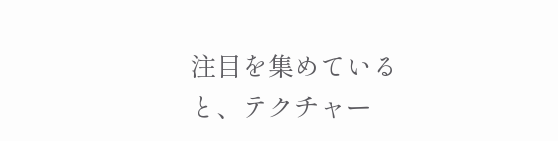注目を集めていると、テクチャー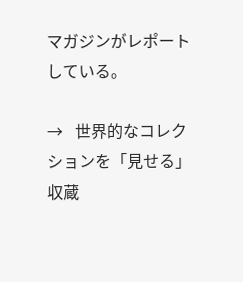マガジンがレポートしている。

→   世界的なコレクションを「見せる」収蔵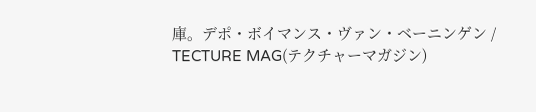庫。デポ・ボイマンス・ヴァン・ベーニンゲン / TECTURE MAG(テクチャーマガジン)